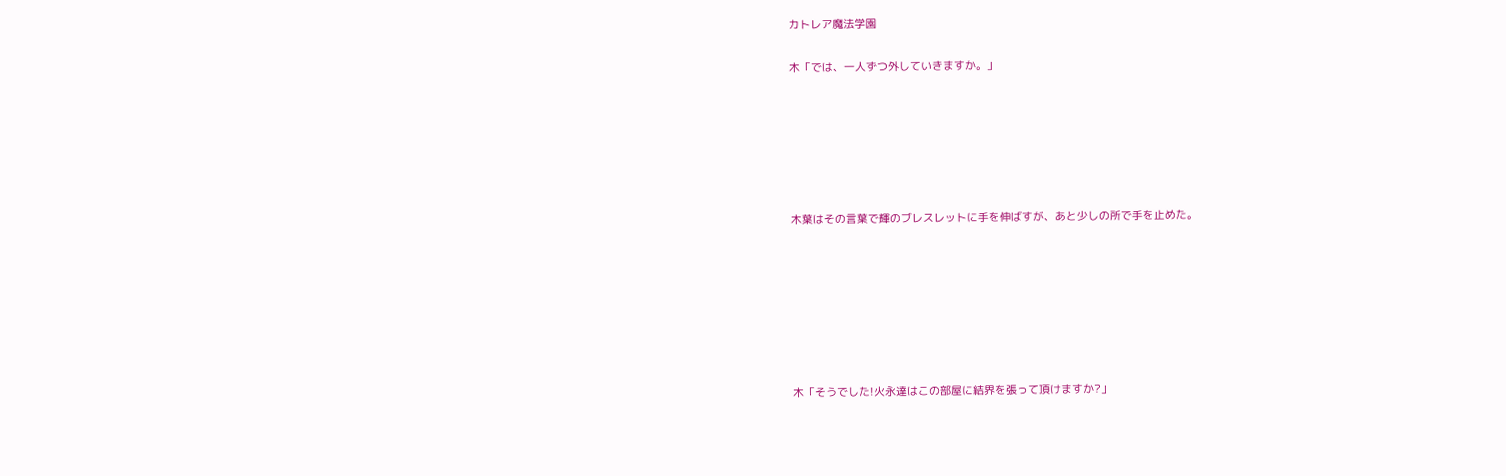カトレア魔法学園

木「では、一人ずつ外していきますか。」






木葉はその言葉で輝のブレスレットに手を伸ばすが、あと少しの所で手を止めた。







木「そうでした!火永達はこの部屋に結界を張って頂けますか?」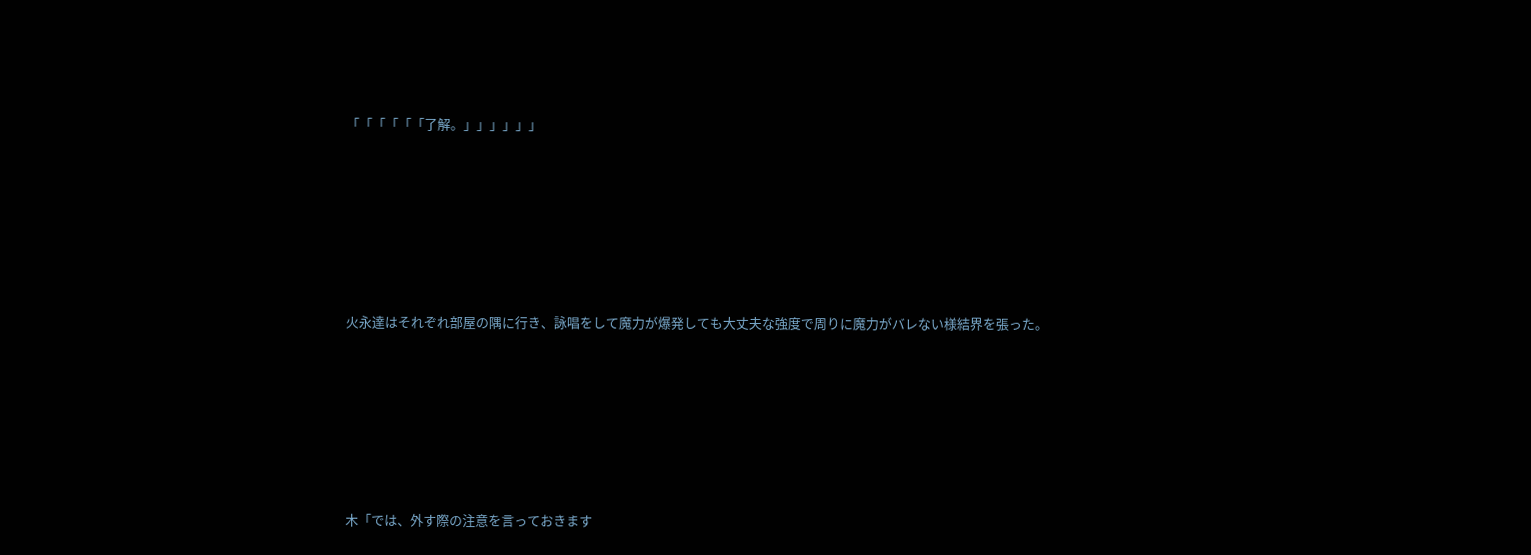「「「「「「了解。」」」」」」







火永達はそれぞれ部屋の隅に行き、詠唱をして魔力が爆発しても大丈夫な強度で周りに魔力がバレない様結界を張った。







木「では、外す際の注意を言っておきます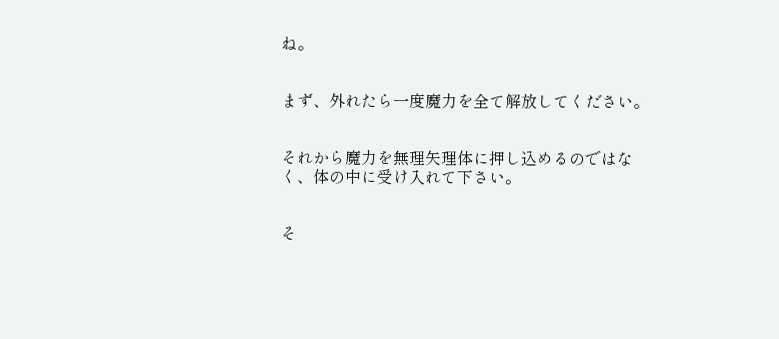ね。


まず、外れたら一度魔力を全て解放してください。


それから魔力を無理矢理体に押し込めるのではなく、体の中に受け入れて下さい。


そ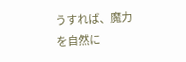うすれば、魔力を自然に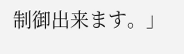制御出来ます。」